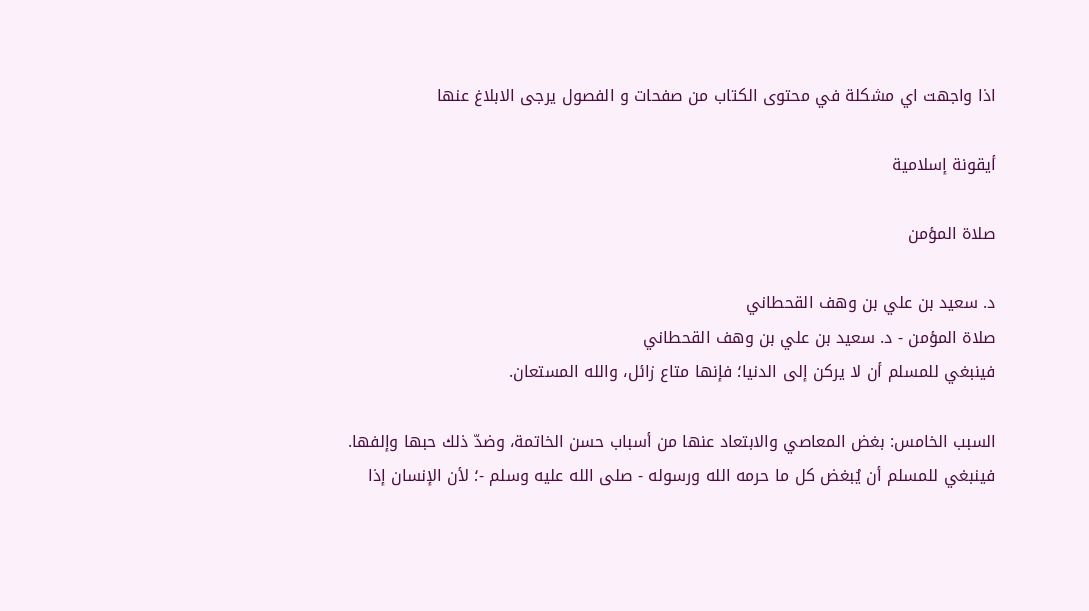اذا واجهت اي مشكلة في محتوى الكتاب من صفحات و الفصول يرجى الابلاغ عنها

أيقونة إسلامية

صلاة المؤمن

د. سعيد بن علي بن وهف القحطاني
صلاة المؤمن - د. سعيد بن علي بن وهف القحطاني
فينبغي للمسلم أن لا يركن إلى الدنيا؛ فإنها متاع زائل، والله المستعان.

السبب الخامس: بغض المعاصي والابتعاد عنها من أسباب حسن الخاتمة، وضدّ ذلك حبها وإلفها. فينبغي للمسلم أن يُبغض كل ما حرمه الله ورسوله - صلى الله عليه وسلم -؛ لأن الإنسان إذا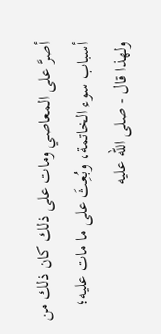أصرَّ على المعاصي ومات على ذلك كان ذلك من أسباب سوء الخاتمة، وبُعِثَ على ما مات عليه؛ ولهذا قال - صلى الله عليه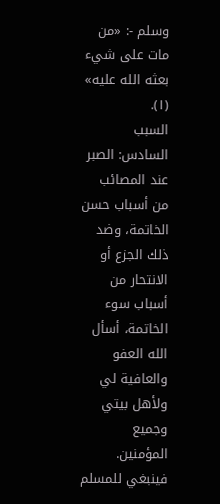وسلم -: «من مات على شيء بعثه الله عليه» (١).
السبب السادس: الصبر عند المصائب من أسباب حسن الخاتمة، وضد ذلك الجزع أو الانتحار من أسباب سوء الخاتمة، أسأل الله العفو والعافية لي ولأهل بيتي وجميع المؤمنين.
فينبغي للمسلم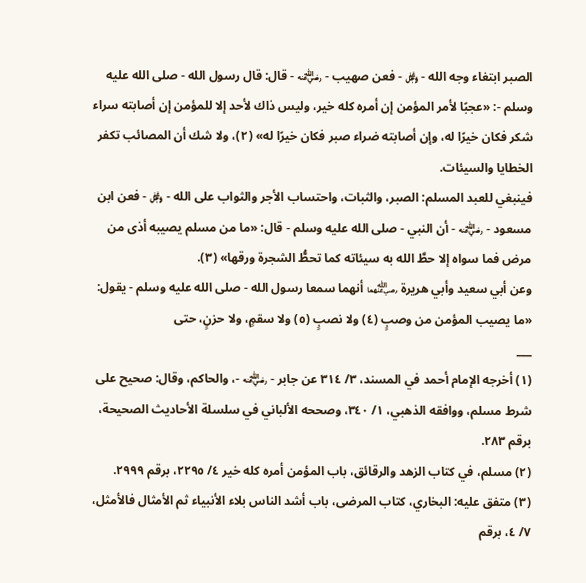الصبر ابتغاء وجه الله - ﷿ - فعن صهيب - ﵁ - قال: قال رسول الله - صلى الله عليه وسلم -: «عجبًا لأمر المؤمن إن أمره كله خير، وليس ذاك لأحد إلا للمؤمن إن أصابته سراء شكر فكان خيرًا له، وإن أصابته ضراء صبر فكان خيرًا له» (٢)، ولا شك أن المصائب تكفر الخطايا والسيئات.
فينبغي للعبد المسلم: الصبر، والثبات، واحتساب الأجر والثواب على الله - ﷿ - فعن ابن مسعود - ﵁ - أن النبي - صلى الله عليه وسلم - قال: «ما من مسلم يصيبه أذى من مرض فما سواه إلا حطَّ الله به سيئاته كما تحطُّ الشجرة ورقها» (٣).
وعن أبي سعيد وأبي هريرة ﵄ أنهما سمعا رسول الله - صلى الله عليه وسلم - يقول: «ما يصيب المؤمن من وصبٍ (٤) ولا نصبٍ (٥) ولا سقمٍ، ولا حزنٍ، حتى
___
(١) أخرجه الإمام أحمد في المسند، ٣/ ٣١٤ عن جابر - ﵁ -، والحاكم، وقال: صحيح على شرط مسلم، ووافقه الذهبي، ١/ ٣٤٠، وصححه الألباني في سلسلة الأحاديث الصحيحة، برقم ٢٨٣.
(٢) مسلم، في كتاب الزهد والرقائق، باب المؤمن أمره كله خير ٤/ ٢٢٩٥، برقم ٢٩٩٩.
(٣) متفق عليه: البخاري، كتاب المرضى، باب أشد الناس بلاء الأنبياء ثم الأمثال فالأمثل، ٧/ ٤، برقم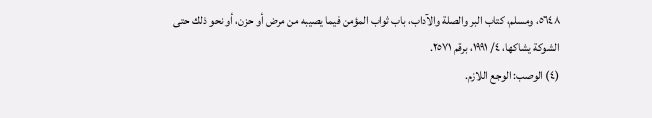٥٦٤٨، ومسلم، كتاب البر والصلة والآداب، باب ثواب المؤمن فيما يصيبه من مرض أو حزن، أو نحو ذلك حتى الشوكة يشاكها، ٤/ ١٩٩١، برقم ٢٥٧١.
(٤) الوصب: الوجع اللازم.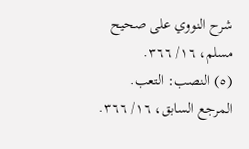شرح النووي على صحيح مسلم، ١٦/ ٣٦٦.
(٥) النصب: التعب. المرجع السابق، ١٦/ ٣٦٦.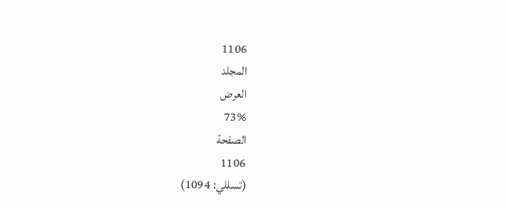1106
المجلد
العرض
73%
الصفحة
1106
(تسللي: 1094)